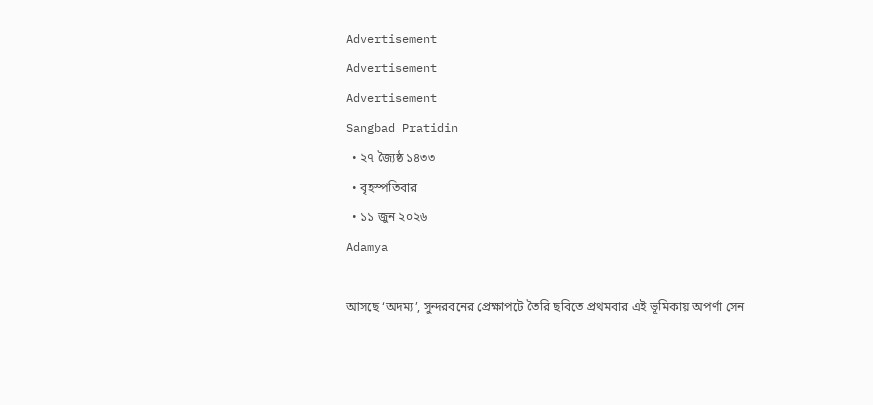Advertisement
Advertisement
Advertisement
Sangbad Pratidin
  • ২৭ জ্যৈষ্ঠ ১৪৩৩
  • বৃহস্পতিবার
  • ১১ জুন ২০২৬
Adamya

আসছে ‘অদম্য’, সুন্দরবনের প্রেক্ষাপটে তৈরি ছবিতে প্রথমবার এই ভূমিকায় অপর্ণা সেন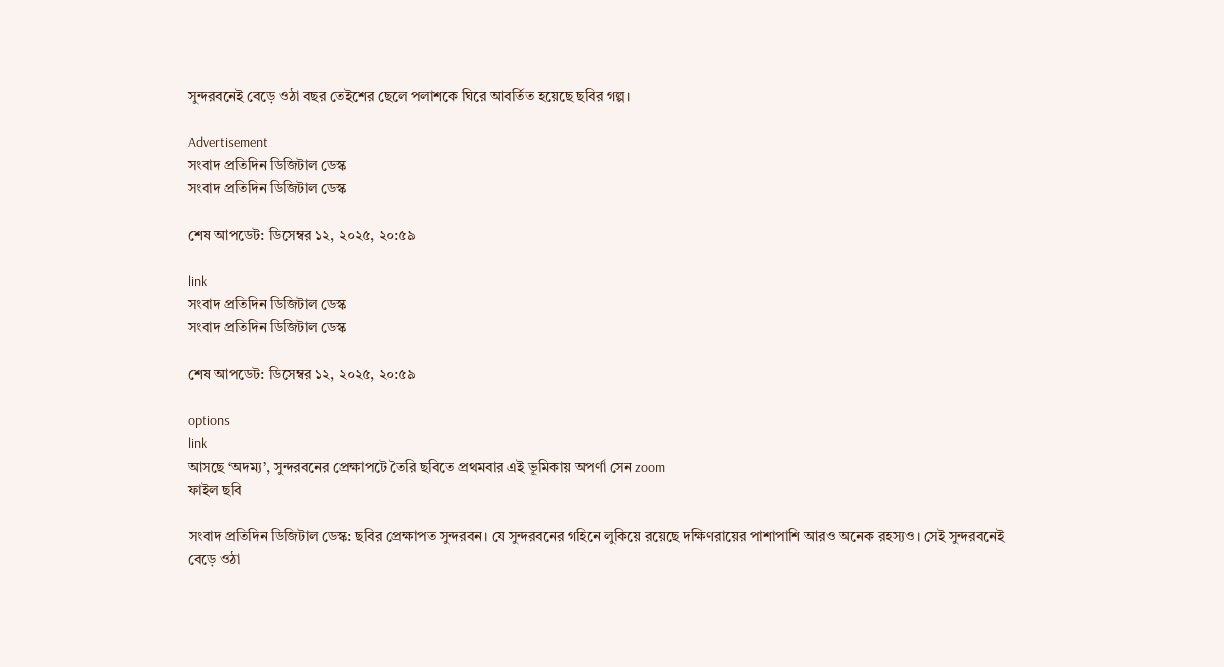সুন্দরবনেই বেড়ে ওঠা বছর তেইশের ছেলে পলাশকে ঘিরে আবর্তিত হয়েছে ছবির গল্প।

Advertisement
সংবাদ প্রতিদিন ডিজিটাল ডেস্ক
সংবাদ প্রতিদিন ডিজিটাল ডেস্ক

শেষ আপডেট: ডিসেম্বর ১২, ২০২৫, ২০:৫৯

link
সংবাদ প্রতিদিন ডিজিটাল ডেস্ক
সংবাদ প্রতিদিন ডিজিটাল ডেস্ক

শেষ আপডেট: ডিসেম্বর ১২, ২০২৫, ২০:৫৯

options
link
আসছে ‘অদম্য’, সুন্দরবনের প্রেক্ষাপটে তৈরি ছবিতে প্রথমবার এই ভূমিকায় অপর্ণা সেন zoom
ফাইল ছবি

সংবাদ প্রতিদিন ডিজিটাল ডেস্ক: ছবির প্রেক্ষাপত সুন্দরবন। যে সুন্দরবনের গহিনে লুকিয়ে রয়েছে দক্ষিণরায়ের পাশাপাশি আরও অনেক রহস্যও। সেই সুন্দরবনেই বেড়ে ওঠা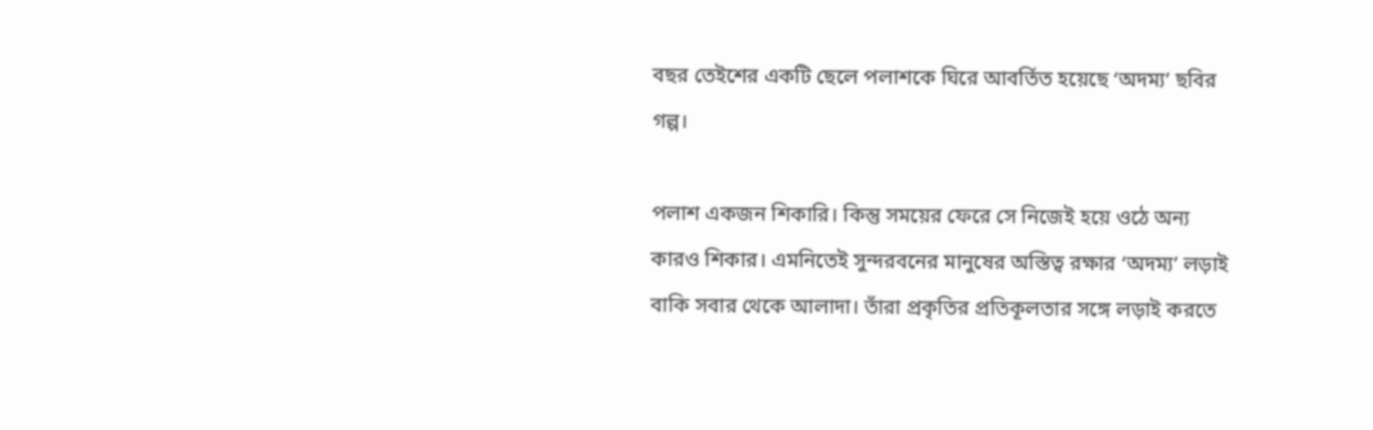বছর তেইশের একটি ছেলে পলাশকে ঘিরে আবর্তিত হয়েছে ‘অদম্য’ ছবির গল্প।

পলাশ একজন শিকারি। কিন্তু সময়ের ফেরে সে নিজেই হয়ে ওঠে অন্য কারও শিকার। এমনিতেই সুন্দরবনের মানুষের অস্তিত্ব রক্ষার ‘অদম্য’ লড়াই বাকি সবার থেকে আলাদা। তাঁরা প্রকৃতির প্রতিকূলতার সঙ্গে লড়াই করতে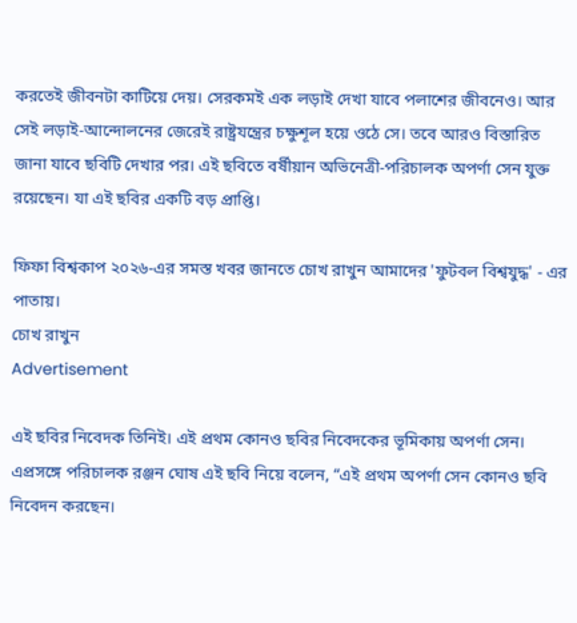করতেই জীবনটা কাটিয়ে দেয়। সেরকমই এক লড়াই দেখা যাবে পলাশের জীবনেও। আর সেই লড়াই-আন্দোলনের জেরেই রাষ্ট্রযন্ত্রের চক্ষুশূল হয়ে ওঠে সে। তবে আরও বিস্তারিত জানা যাবে ছবিটি দেখার পর। এই ছবিতে বর্ষীয়ান অভিনেত্রী-পরিচালক অপর্ণা সেন যুক্ত রয়েছেন। যা এই ছবির একটি বড় প্রাপ্তি।

ফিফা বিশ্বকাপ ২০২৬-এর সমস্ত খবর জানতে চোখ রাখুন আমাদের 'ফুটবল বিশ্বযুদ্ধ' - এর পাতায়।
চোখ রাখুন
Advertisement

এই ছবির নিবেদক তিনিই। এই প্রথম কোনও ছবির নিবেদকের ভূমিকায় অপর্ণা সেন। এপ্রসঙ্গে পরিচালক রঞ্জন ঘোষ এই ছবি নিয়ে বলেন, “এই প্রথম অপর্ণা সেন কোনও ছবি নিবেদন করছেন।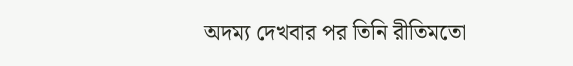অদম্য দেখবার পর তিনি রীতিমতো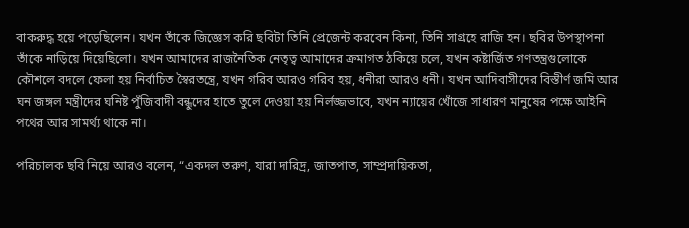বাকরুদ্ধ হয়ে পড়েছিলেন। যখন তাঁকে জিজ্ঞেস করি ছবিটা তিনি প্রেজেন্ট করবেন কিনা, তিনি সাগ্রহে রাজি হন। ছবির উপস্থাপনা তাঁকে নাড়িয়ে দিয়েছিলো। যখন আমাদের রাজনৈতিক নেতৃত্ব আমাদের ক্রমাগত ঠকিয়ে চলে, যখন কষ্টার্জিত গণতন্ত্রগুলোকে কৌশলে বদলে ফেলা হয় নির্বাচিত স্বৈরতন্ত্রে, যখন গরিব আরও গরিব হয়, ধনীরা আরও ধনী। যখন আদিবাসীদের বিস্তীর্ণ জমি আর ঘন জঙ্গল মন্ত্রীদের ঘনিষ্ট পুঁজিবাদী বন্ধুদের হাতে তুলে দেওয়া হয় নির্লজ্জভাবে, যখন ন্যায়ের খোঁজে সাধারণ মানুষের পক্ষে আইনি পথের আর সামর্থ্য থাকে না।

পরিচালক ছবি নিয়ে আরও বলেন, “একদল তরুণ, যারা দারিদ্র, জাতপাত, সাম্প্রদায়িকতা,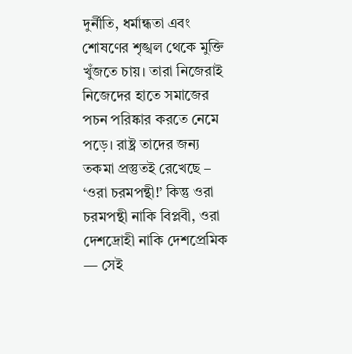দুর্নীতি, ধর্মান্ধতা এবং শোষণের শৃঙ্খল থেকে মুক্তি খুঁজতে চায়। তারা নিজেরাই নিজেদের হাতে সমাজের পচন পরিষ্কার করতে নেমে পড়ে। রাষ্ট্র তাদের জন্য তকমা প্রস্তুতই রেখেছে – ‘ওরা চরমপন্থী!’ কিন্তু ওরা চরমপন্থী নাকি বিপ্লবী, ওরা দেশদ্রোহী নাকি দেশপ্রেমিক — সেই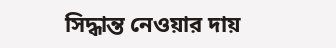সিদ্ধান্ত নেওয়ার দায়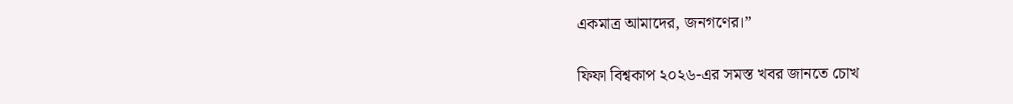একমাত্র আমাদের, জনগণের।”

ফিফা বিশ্বকাপ ২০২৬-এর সমস্ত খবর জানতে চোখ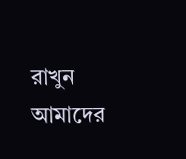রাখুন আমাদের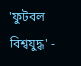'ফুটবল বিশ্বযুদ্ধ' -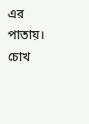এর পাতায়।
চোখ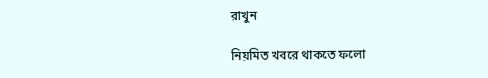রাখুন

নিয়মিত খবরে থাকতে ফলো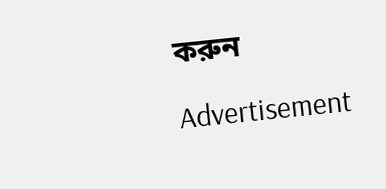করুন

Advertisement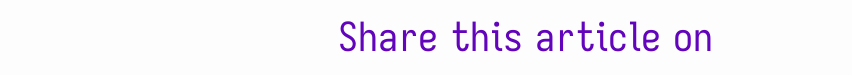Share this article on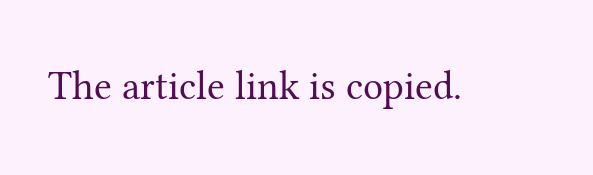The article link is copied.